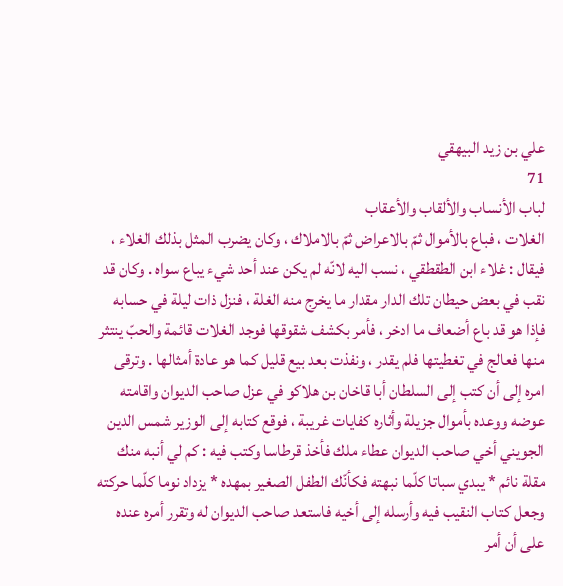علي بن زيد البيهقي
71
لباب الأنساب والألقاب والأعقاب
الغلات ، فباع بالأموال ثمّ بالاعراض ثمّ بالاملاك ، وكان يضرب المثل بذلك الغلاء ، فيقال : غلاء ابن الطقطقي ، نسب اليه لانّه لم يكن عند أحد شيء يباع سواه . وكان قد نقب في بعض حيطان تلك الدار مقدار ما يخرج منه الغلة ، فنزل ذات ليلة في حسابه فإذا هو قد باع أضعاف ما ادخر ، فأمر بكشف شقوقها فوجد الغلات قائمة والحبّ ينتثر منها فعالج في تغطيتها فلم يقدر ، ونفذت بعد بيع قليل كما هو عادة أمثالها . وترقى امره إلى أن كتب إلى السلطان أبا قاخان بن هلاكو في عزل صاحب الديوان واقامته عوضه ووعده بأموال جزيلة وأثاره كفايات غريبة ، فوقع كتابه إلى الوزير شمس الدين الجويني أخي صاحب الديوان عطاء ملك فأخذ قرطاسا وكتب فيه : كم لي أنبه منك مقلة نائم * يبدي سباتا كلّما نبهته فكأنّك الطفل الصغير بمهده * يزداد نوما كلّما حركته وجعل كتاب النقيب فيه وأرسله إلى أخيه فاستعد صاحب الديوان له وتقرر أمره عنده على أن أمر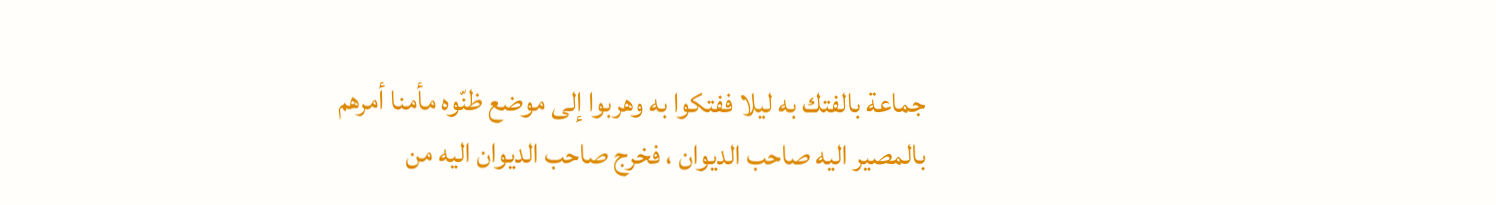جماعة بالفتك به ليلا ففتكوا به وهربوا إلى موضع ظنّوه مأمنا أمرهم بالمصير اليه صاحب الديوان ، فخرج صاحب الديوان اليه من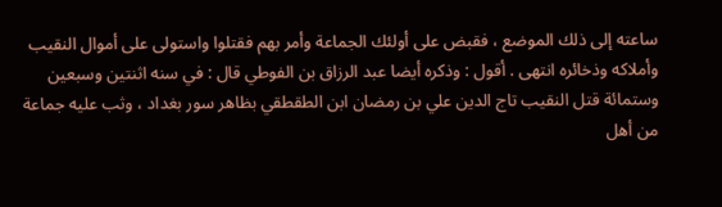ساعته إلى ذلك الموضع ، فقبض على أولئك الجماعة وأمر بهم فقتلوا واستولى على أموال النقيب وأملاكه وذخائره انتهى . أقول : وذكره أيضا عبد الرزاق بن الفوطي قال : في سنه اثنتين وسبعين وستمائة قتل النقيب تاج الدين علي بن رمضان ابن الطقطقي بظاهر سور بغداد ، وثب عليه جماعة من أهل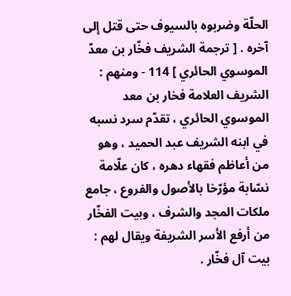الحلّة وضربوه بالسيوف حتى قتل إلى آخره . [ ترجمة الشريف فخّار بن معدّ الموسوي الحائري ] 114 - ومنهم : الشريف العلامة فخار بن معد الموسوي الحائري ، تقدّم سرد نسبه في ابنه الشريف عبد الحميد ، وهو من أعاظم فقهاء دهره ، كان علّامة نسّابة مؤرّخا بالأصول والفروع ، جامع ملكات المجد والشرف ، وبيت الفخّار من أرفع الأسر الشريفة ويقال لهم : بيت آل فخّار .